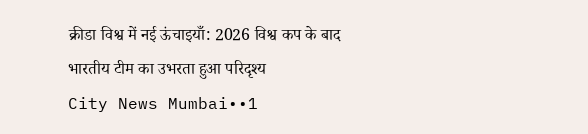क्रीडा विश्व में नई ऊंचाइयाँ: 2026 विश्व कप के बाद भारतीय टीम का उभरता हुआ परिदृश्य
City News Mumbai••1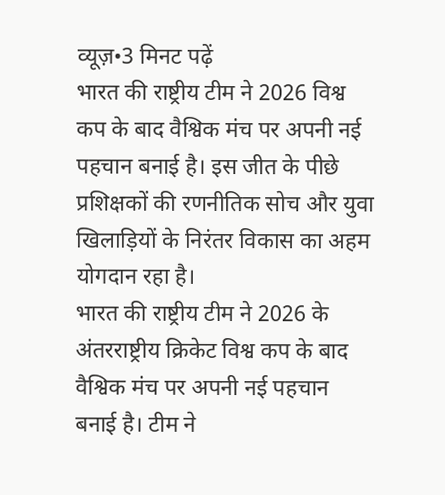व्यूज़•3 मिनट पढ़ें
भारत की राष्ट्रीय टीम ने 2026 विश्व कप के बाद वैश्विक मंच पर अपनी नई पहचान बनाई है। इस जीत के पीछे प्रशिक्षकों की रणनीतिक सोच और युवा खिलाड़ियों के निरंतर विकास का अहम योगदान रहा है।
भारत की राष्ट्रीय टीम ने 2026 के अंतरराष्ट्रीय क्रिकेट विश्व कप के बाद वैश्विक मंच पर अपनी नई पहचान बनाई है। टीम ने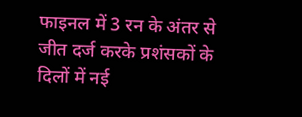फाइनल में 3 रन के अंतर से जीत दर्ज करके प्रशंसकों के दिलों में नई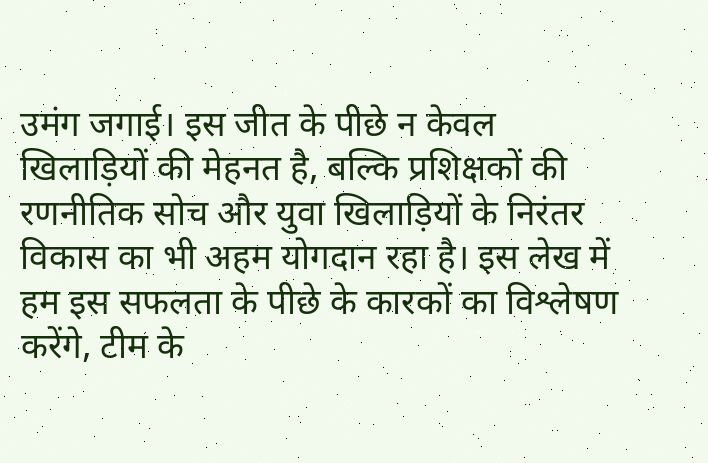उमंग जगाई। इस जीत के पीछे न केवल खिलाड़ियों की मेहनत है, बल्कि प्रशिक्षकों की रणनीतिक सोच और युवा खिलाड़ियों के निरंतर विकास का भी अहम योगदान रहा है। इस लेख में हम इस सफलता के पीछे के कारकों का विश्लेषण करेंगे, टीम के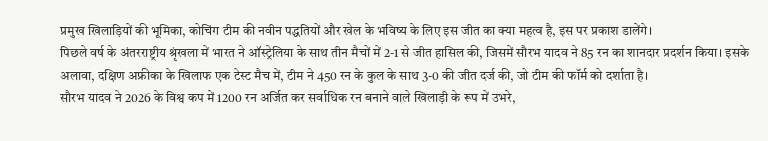प्रमुख खिलाड़ियों की भूमिका, कोचिंग टीम की नवीन पद्धतियों और खेल के भविष्य के लिए इस जीत का क्या महत्व है, इस पर प्रकाश डालेंगे।
पिछले वर्ष के अंतरराष्ट्रीय श्रृंखला में भारत ने ऑस्ट्रेलिया के साथ तीन मैचों में 2-1 से जीत हासिल की, जिसमें सौरभ यादव ने 85 रन का शानदार प्रदर्शन किया। इसके अलावा, दक्षिण अफ्रीका के खिलाफ एक टेस्ट मैच में, टीम ने 450 रन के कुल के साथ 3-0 की जीत दर्ज की, जो टीम की फॉर्म को दर्शाता है।
सौरभ यादव ने 2026 के विश्व कप में 1200 रन अर्जित कर सर्वाधिक रन बनाने वाले खिलाड़ी के रूप में उभरे,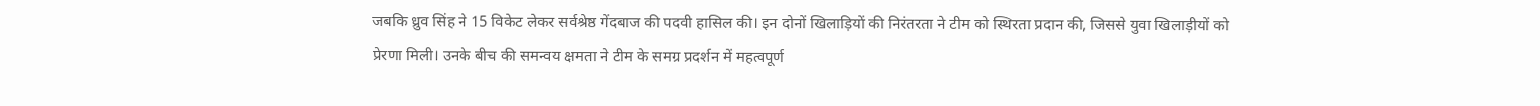जबकि ध्रुव सिंह ने 15 विकेट लेकर सर्वश्रेष्ठ गेंदबाज की पदवी हासिल की। इन दोनों खिलाड़ियों की निरंतरता ने टीम को स्थिरता प्रदान की, जिससे युवा खिलाड़ीयों को प्रेरणा मिली। उनके बीच की समन्वय क्षमता ने टीम के समग्र प्रदर्शन में महत्वपूर्ण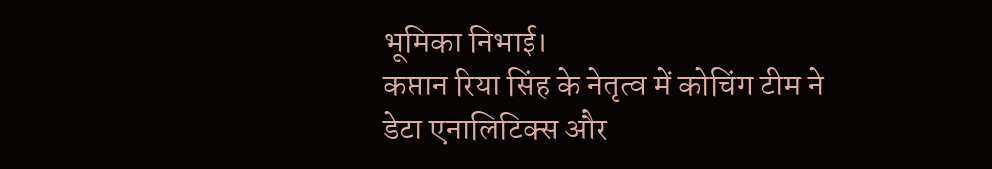भूमिका निभाई।
कप्तान रिया सिंह के नेतृत्व में कोचिंग टीम ने डेटा एनालिटिक्स और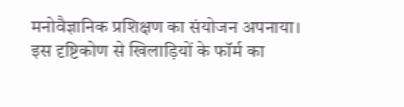मनोवैज्ञानिक प्रशिक्षण का संयोजन अपनाया। इस दृष्टिकोण से खिलाड़ियों के फॉर्म का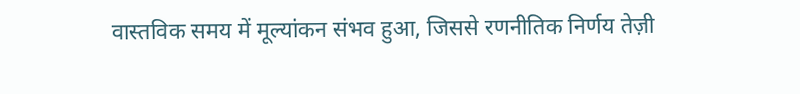वास्तविक समय में मूल्यांकन संभव हुआ, जिससे रणनीतिक निर्णय तेज़ी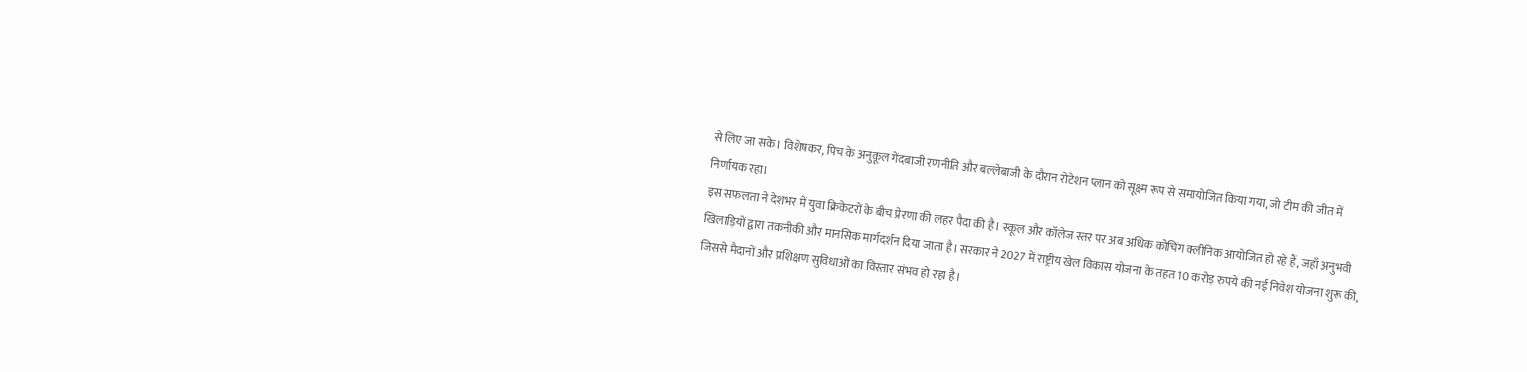से लिए जा सके। विशेषकर, पिच के अनुकूल गेंदबाजी रणनीति और बल्लेबाजी के दौरान रोटेशन प्लान को सूक्ष्म रूप से समायोजित किया गया, जो टीम की जीत में निर्णायक रहा।
इस सफलता ने देशभर में युवा क्रिकेटरों के बीच प्रेरणा की लहर पैदा की है। स्कूल और कॉलेज स्तर पर अब अधिक कोचिंग क्लीनिक आयोजित हो रहे हैं, जहाँ अनुभवी खिलाड़ियों द्वारा तकनीकी और मानसिक मार्गदर्शन दिया जाता है। सरकार ने 2027 में राष्ट्रीय खेल विकास योजना के तहत 10 करोड़ रुपये की नई निवेश योजना शुरू की, जिससे मैदानों और प्रशिक्षण सुविधाओं का विस्तार संभव हो रहा है।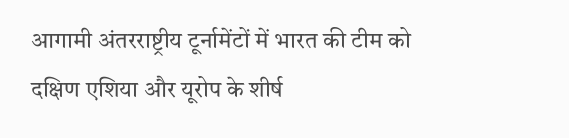आगामी अंतरराष्ट्रीय टूर्नामेंटों में भारत की टीम को दक्षिण एशिया और यूरोप के शीर्ष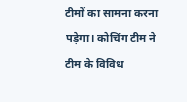टीमों का सामना करना पड़ेगा। कोचिंग टीम ने टीम के विविध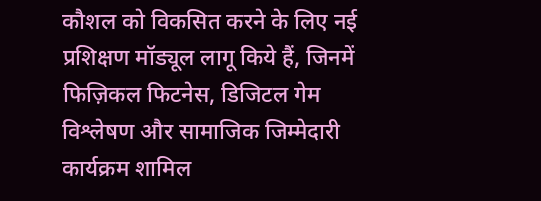कौशल को विकसित करने के लिए नई प्रशिक्षण मॉड्यूल लागू किये हैं, जिनमें फिज़िकल फिटनेस, डिजिटल गेम विश्लेषण और सामाजिक जिम्मेदारी कार्यक्रम शामिल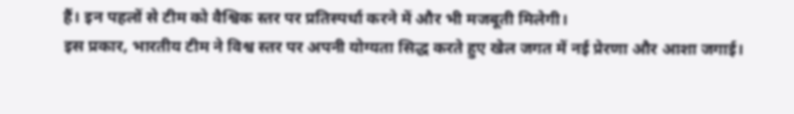हैं। इन पहलों से टीम को वैश्विक स्तर पर प्रतिस्पर्धा करने में और भी मजबूती मिलेगी।
इस प्रकार, भारतीय टीम ने विश्व स्तर पर अपनी योग्यता सिद्ध करते हुए खेल जगत में नई प्रेरणा और आशा जगाई।